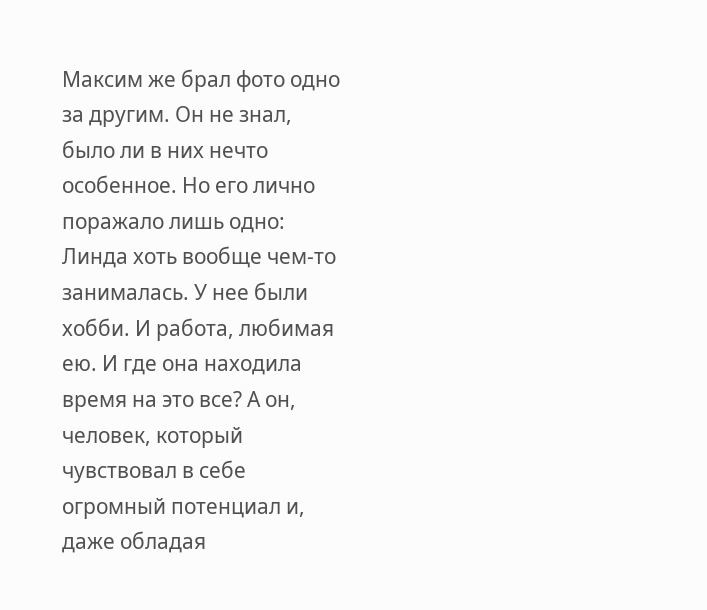Максим же брал фото одно за другим. Он не знал, было ли в них нечто особенное. Но его лично поражало лишь одно: Линда хоть вообще чем-то занималась. У нее были хобби. И работа, любимая ею. И где она находила время на это все? А он, человек, который чувствовал в себе огромный потенциал и, даже обладая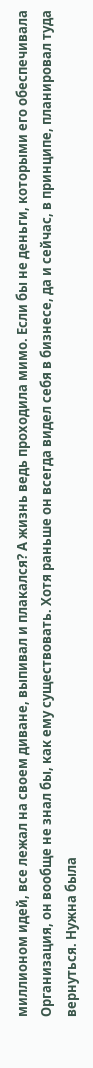миллионом идей, все лежал на своем диване, выпивал и плакался? А жизнь ведь проходила мимо. Если бы не деньги, которыми его обеспечивала Организация, он вообще не знал бы, как ему существовать. Хотя раньше он всегда видел себя в бизнесе, да и сейчас, в принципе, планировал туда вернуться. Нужна была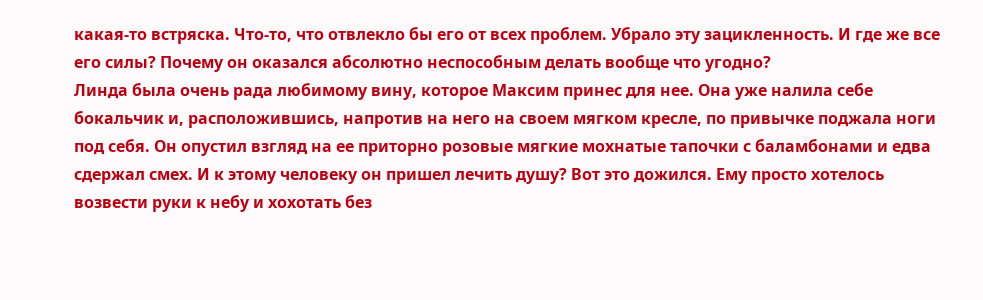какая-то встряска. Что-то, что отвлекло бы его от всех проблем. Убрало эту зацикленность. И где же все его силы? Почему он оказался абсолютно неспособным делать вообще что угодно?
Линда была очень рада любимому вину, которое Максим принес для нее. Она уже налила себе бокальчик и, расположившись, напротив на него на своем мягком кресле, по привычке поджала ноги под себя. Он опустил взгляд на ее приторно розовые мягкие мохнатые тапочки с баламбонами и едва сдержал смех. И к этому человеку он пришел лечить душу? Вот это дожился. Ему просто хотелось возвести руки к небу и хохотать без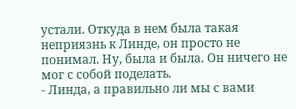устали. Откуда в нем была такая неприязнь к Линде, он просто не понимал. Ну, была и была. Он ничего не мог с собой поделать.
- Линда, а правильно ли мы с вами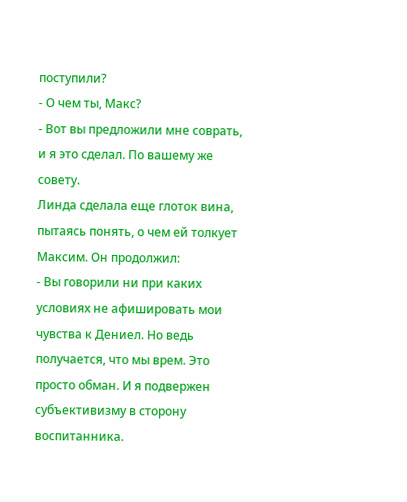поступили?
- О чем ты, Макс?
- Вот вы предложили мне соврать, и я это сделал. По вашему же совету.
Линда сделала еще глоток вина, пытаясь понять, о чем ей толкует Максим. Он продолжил:
- Вы говорили ни при каких условиях не афишировать мои чувства к Дениел. Но ведь получается, что мы врем. Это просто обман. И я подвержен субъективизму в сторону воспитанника.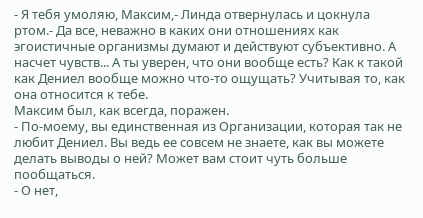- Я тебя умоляю, Максим,- Линда отвернулась и цокнула ртом.- Да все, неважно в каких они отношениях как эгоистичные организмы думают и действуют субъективно. А насчет чувств... А ты уверен, что они вообще есть? Как к такой как Дениел вообще можно что-то ощущать? Учитывая то, как она относится к тебе.
Максим был, как всегда, поражен.
- По-моему, вы единственная из Организации, которая так не любит Дениел. Вы ведь ее совсем не знаете, как вы можете делать выводы о ней? Может вам стоит чуть больше пообщаться.
- О нет,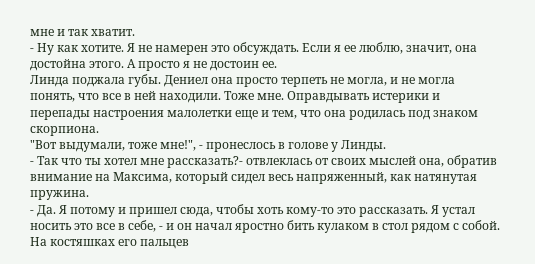мне и так хватит.
- Ну как хотите. Я не намерен это обсуждать. Если я ее люблю, значит, она достойна этого. А просто я не достоин ее.
Линда поджала губы. Дениел она просто терпеть не могла, и не могла понять, что все в ней находили. Тоже мне. Оправдывать истерики и перепады настроения малолетки еще и тем, что она родилась под знаком скорпиона.
"Вот выдумали, тоже мне!", - пронеслось в голове у Линды.
- Так что ты хотел мне рассказать?- отвлеклась от своих мыслей она, обратив внимание на Максима, который сидел весь напряженный, как натянутая пружина.
- Да. Я потому и пришел сюда, чтобы хоть кому-то это рассказать. Я устал носить это все в себе, - и он начал яростно бить кулаком в стол рядом с собой.
На костяшках его пальцев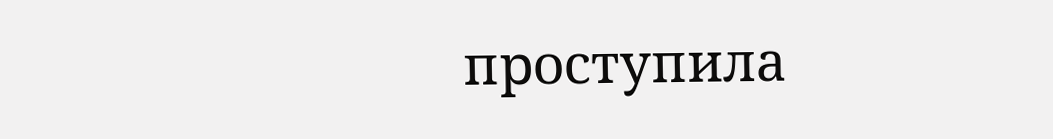проступила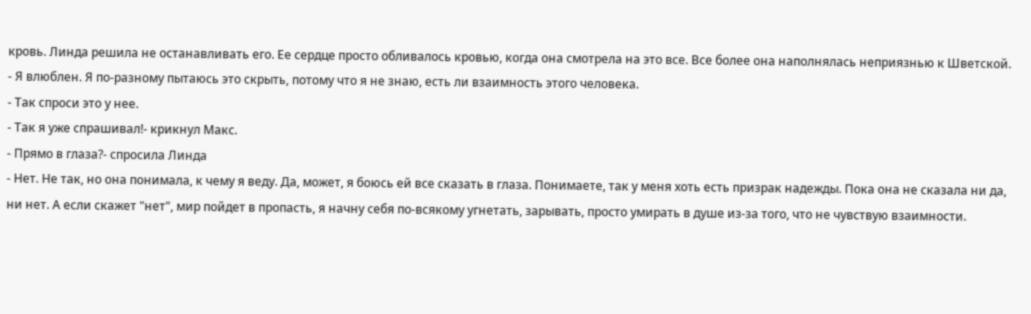кровь. Линда решила не останавливать его. Ее сердце просто обливалось кровью, когда она смотрела на это все. Все более она наполнялась неприязнью к Шветской.
- Я влюблен. Я по-разному пытаюсь это скрыть, потому что я не знаю, есть ли взаимность этого человека.
- Так спроси это у нее.
- Так я уже спрашивал!- крикнул Макс.
- Прямо в глаза?- спросила Линда
- Нет. Не так, но она понимала, к чему я веду. Да, может, я боюсь ей все сказать в глаза. Понимаете, так у меня хоть есть призрак надежды. Пока она не сказала ни да, ни нет. А если скажет "нет", мир пойдет в пропасть, я начну себя по-всякому угнетать, зарывать, просто умирать в душе из-за того, что не чувствую взаимности.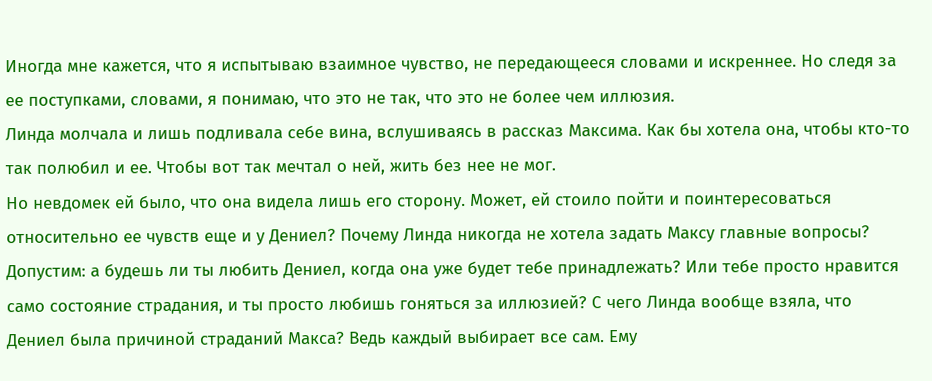Иногда мне кажется, что я испытываю взаимное чувство, не передающееся словами и искреннее. Но следя за ее поступками, словами, я понимаю, что это не так, что это не более чем иллюзия.
Линда молчала и лишь подливала себе вина, вслушиваясь в рассказ Максима. Как бы хотела она, чтобы кто-то так полюбил и ее. Чтобы вот так мечтал о ней, жить без нее не мог.
Но невдомек ей было, что она видела лишь его сторону. Может, ей стоило пойти и поинтересоваться относительно ее чувств еще и у Дениел? Почему Линда никогда не хотела задать Максу главные вопросы? Допустим: а будешь ли ты любить Дениел, когда она уже будет тебе принадлежать? Или тебе просто нравится само состояние страдания, и ты просто любишь гоняться за иллюзией? С чего Линда вообще взяла, что Дениел была причиной страданий Макса? Ведь каждый выбирает все сам. Ему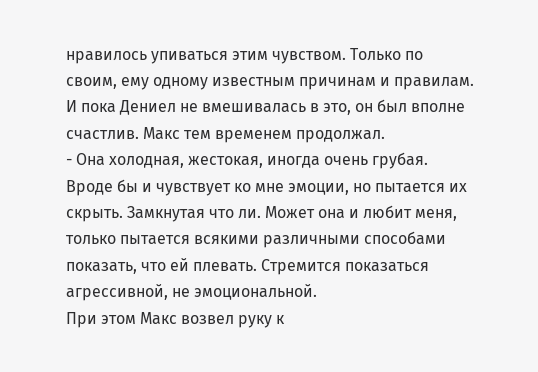нравилось упиваться этим чувством. Только по своим, ему одному известным причинам и правилам. И пока Дениел не вмешивалась в это, он был вполне счастлив. Макс тем временем продолжал.
- Она холодная, жестокая, иногда очень грубая. Вроде бы и чувствует ко мне эмоции, но пытается их скрыть. Замкнутая что ли. Может она и любит меня, только пытается всякими различными способами показать, что ей плевать. Стремится показаться агрессивной, не эмоциональной.
При этом Макс возвел руку к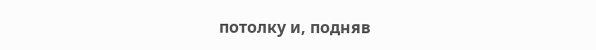потолку и, подняв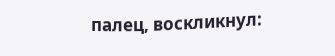палец, воскликнул: